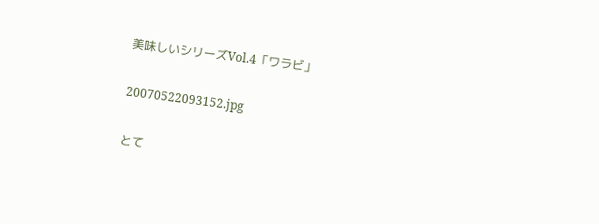美味しいシリーズVol.4「ワラビ」

20070522093152.jpg

とて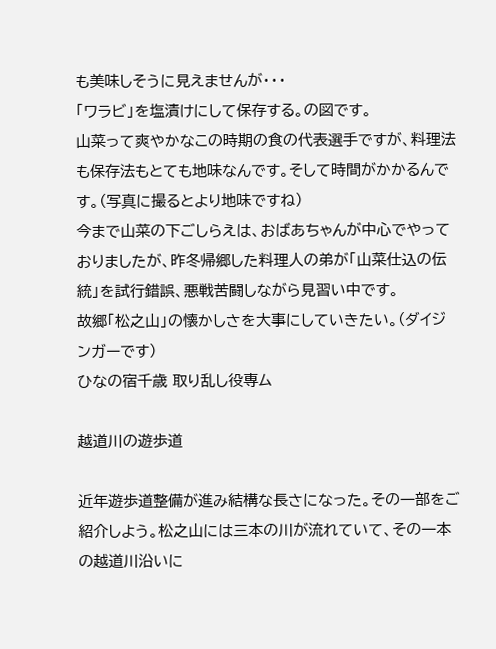も美味しそうに見えませんが・・・
「ワラビ」を塩漬けにして保存する。の図です。
山菜って爽やかなこの時期の食の代表選手ですが、料理法も保存法もとても地味なんです。そして時間がかかるんです。(写真に撮るとより地味ですね)
今まで山菜の下ごしらえは、おばあちゃんが中心でやっておりましたが、昨冬帰郷した料理人の弟が「山菜仕込の伝統」を試行錯誤、悪戦苦闘しながら見習い中です。
故郷「松之山」の懐かしさを大事にしていきたい。(ダイジンガーです)
ひなの宿千歳 取り乱し役専ム

越道川の遊歩道

近年遊歩道整備が進み結構な長さになった。その一部をご紹介しよう。松之山には三本の川が流れていて、その一本の越道川沿いに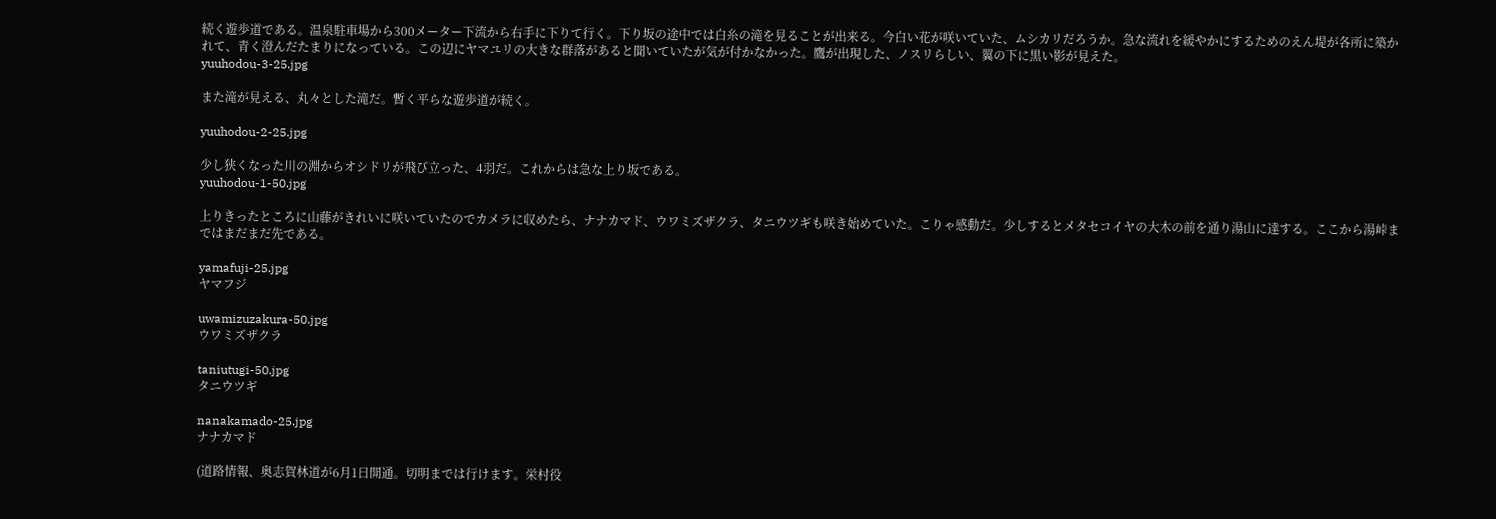続く遊歩道である。温泉駐車場から300メーター下流から右手に下りて行く。下り坂の途中では白糸の滝を見ることが出来る。今白い花が咲いていた、ムシカリだろうか。急な流れを緩やかにするためのえん堤が各所に築かれて、青く澄んだたまりになっている。この辺にヤマユリの大きな群落があると聞いていたが気が付かなかった。鷹が出現した、ノスリらしい、翼の下に黒い影が見えた。
yuuhodou-3-25.jpg

また滝が見える、丸々とした滝だ。暫く平らな遊歩道が続く。

yuuhodou-2-25.jpg

少し狭くなった川の淵からオシドリが飛び立った、4羽だ。これからは急な上り坂である。
yuuhodou-1-50.jpg

上りきったところに山藤がきれいに咲いていたのでカメラに収めたら、ナナカマド、ウワミズザクラ、タニウツギも咲き始めていた。こりゃ感動だ。少しするとメタセコイヤの大木の前を通り湯山に達する。ここから湯峠まではまだまだ先である。

yamafuji-25.jpg
ヤマフジ

uwamizuzakura-50.jpg
ウワミズザクラ

taniutugi-50.jpg
タニウツギ

nanakamado-25.jpg
ナナカマド

(道路情報、奥志賀林道が6月1日開通。切明までは行けます。栄村役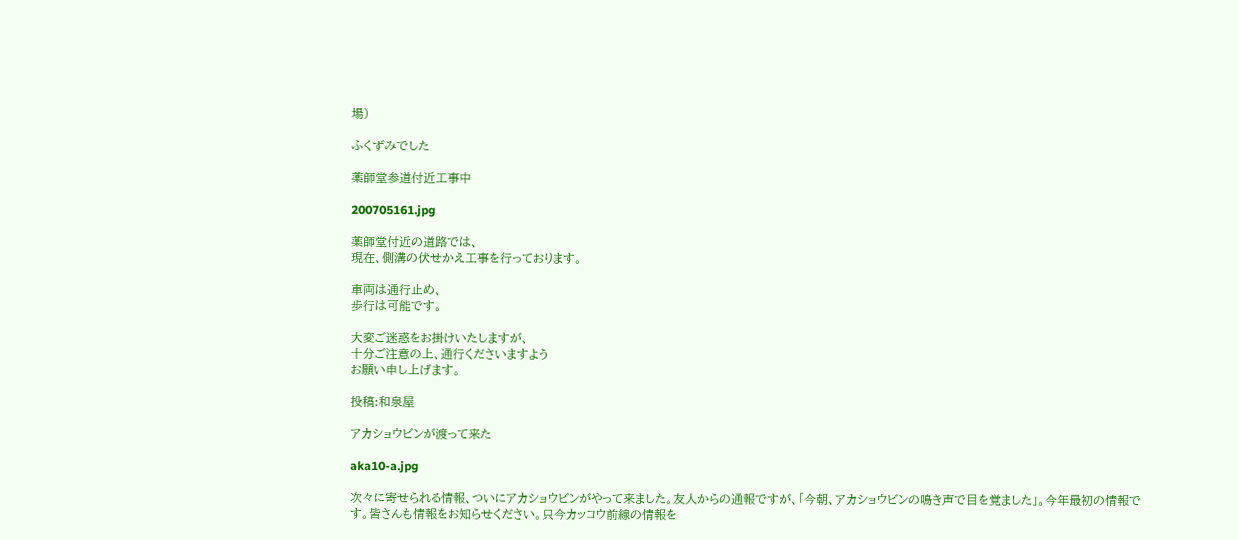場)

ふくずみでした

薬師堂参道付近工事中

200705161.jpg

薬師堂付近の道路では、
現在、側溝の伏せかえ工事を行っております。

車両は通行止め、
歩行は可能です。

大変ご迷惑をお掛けいたしますが、
十分ご注意の上、通行くださいますよう
お願い申し上げます。

投稿:和泉屋

アカショウビンが渡って来た

aka10-a.jpg

次々に寄せられる情報、ついにアカショウビンがやって来ました。友人からの通報ですが、「今朝、アカショウビンの鳴き声で目を覚ました」。今年最初の情報です。皆さんも情報をお知らせください。只今カッコウ前線の情報を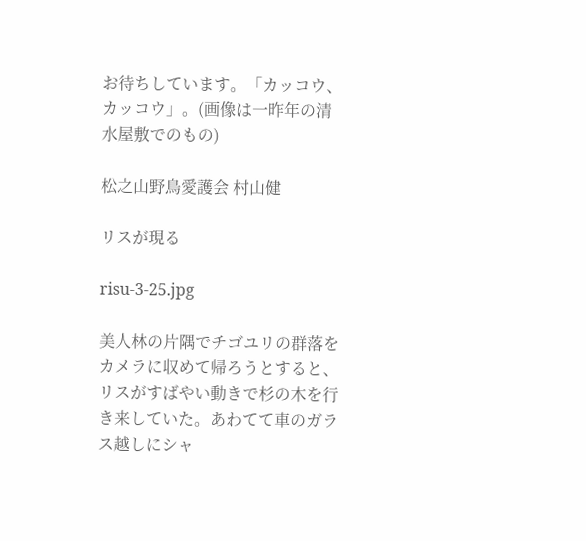お待ちしています。「カッコウ、カッコウ」。(画像は一昨年の清水屋敷でのもの)

松之山野鳥愛護会 村山健

リスが現る

risu-3-25.jpg

美人林の片隅でチゴユリの群落をカメラに収めて帰ろうとすると、リスがすばやい動きで杉の木を行き来していた。あわてて車のガラス越しにシャ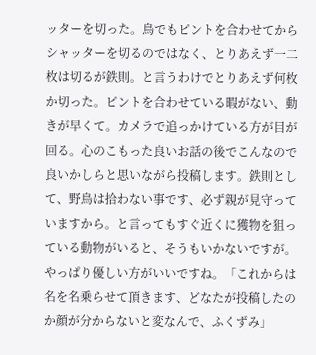ッターを切った。鳥でもピントを合わせてからシャッターを切るのではなく、とりあえず一二枚は切るが鉄則。と言うわけでとりあえず何枚か切った。ピントを合わせている暇がない、動きが早くて。カメラで追っかけている方が目が回る。心のこもった良いお話の後でこんなので良いかしらと思いながら投稿します。鉄則として、野鳥は拾わない事です、必ず親が見守っていますから。と言ってもすぐ近くに獲物を狙っている動物がいると、そうもいかないですが。やっぱり優しい方がいいですね。「これからは名を名乗らせて頂きます、どなたが投稿したのか顔が分からないと変なんで、ふくずみ」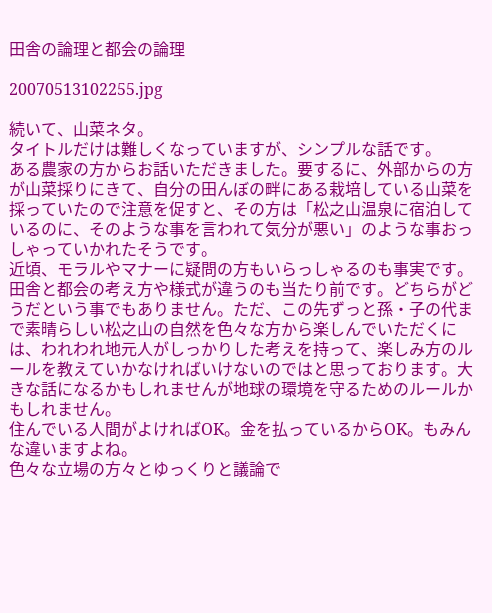田舎の論理と都会の論理

20070513102255.jpg

続いて、山菜ネタ。
タイトルだけは難しくなっていますが、シンプルな話です。
ある農家の方からお話いただきました。要するに、外部からの方が山菜採りにきて、自分の田んぼの畔にある栽培している山菜を採っていたので注意を促すと、その方は「松之山温泉に宿泊しているのに、そのような事を言われて気分が悪い」のような事おっしゃっていかれたそうです。
近頃、モラルやマナーに疑問の方もいらっしゃるのも事実です。
田舎と都会の考え方や様式が違うのも当たり前です。どちらがどうだという事でもありません。ただ、この先ずっと孫・子の代まで素晴らしい松之山の自然を色々な方から楽しんでいただくには、われわれ地元人がしっかりした考えを持って、楽しみ方のルールを教えていかなければいけないのではと思っております。大きな話になるかもしれませんが地球の環境を守るためのルールかもしれません。
住んでいる人間がよければOK。金を払っているからOK。もみんな違いますよね。
色々な立場の方々とゆっくりと議論で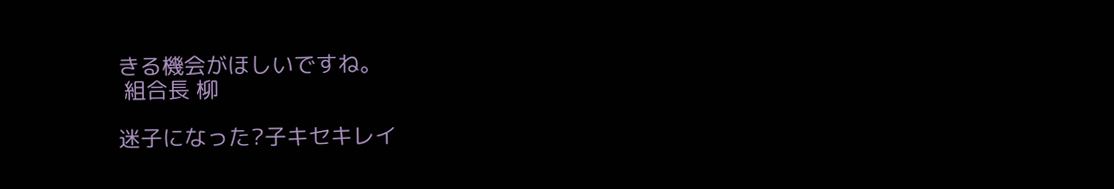きる機会がほしいですね。
 組合長 柳

迷子になった?子キセキレイ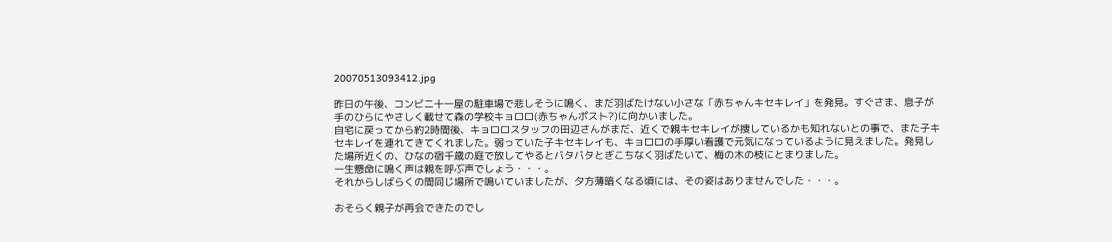20070513093412.jpg

昨日の午後、コンビニ十一屋の駐車場で悲しそうに鳴く、まだ羽ばたけない小さな「赤ちゃんキセキレイ」を発見。すぐさま、息子が手のひらにやさしく載せて森の学校キョロロ(赤ちゃんポスト?)に向かいました。
自宅に戻ってから約2時間後、キョロロスタッフの田辺さんがまだ、近くで親キセキレイが捜しているかも知れないとの事で、また子キセキレイを連れてきてくれました。弱っていた子キセキレイも、キョロロの手厚い看護で元気になっているように見えました。発見した場所近くの、ひなの宿千歳の庭で放してやるとバタバタとぎこちなく羽ばたいて、梅の木の枝にとまりました。
一生懸命に鳴く声は親を呼ぶ声でしょう・・・。
それからしばらくの間同じ場所で鳴いていましたが、夕方薄暗くなる頃には、その姿はありませんでした・・・。

おそらく親子が再会できたのでし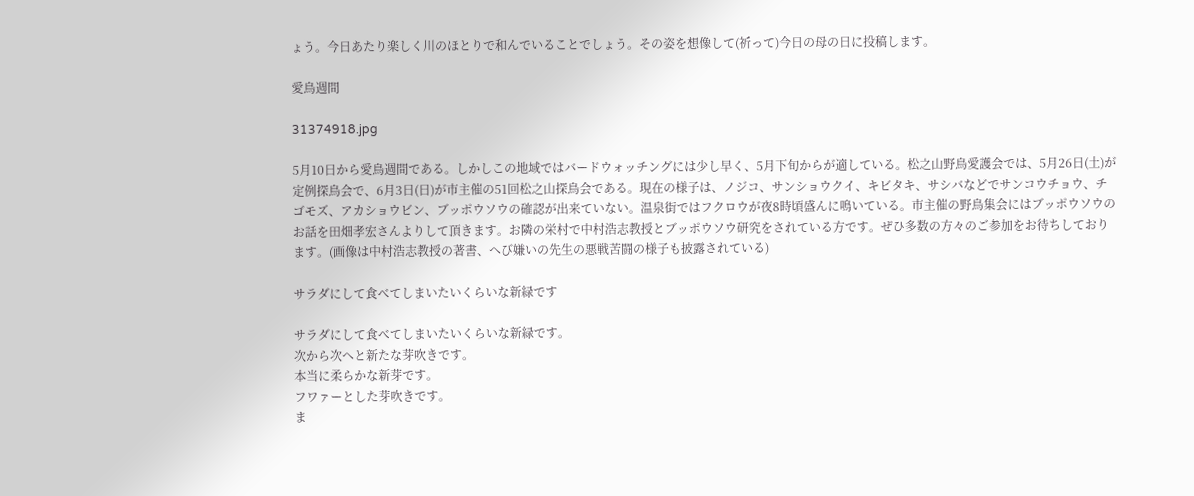ょう。今日あたり楽しく川のほとりで和んでいることでしょう。その姿を想像して(祈って)今日の母の日に投稿します。

愛鳥週間

31374918.jpg

5月10日から愛鳥週間である。しかしこの地域ではバードウォッチングには少し早く、5月下旬からが適している。松之山野鳥愛護会では、5月26日(土)が定例探鳥会で、6月3日(日)が市主催の51回松之山探鳥会である。現在の様子は、ノジコ、サンショウクイ、キビタキ、サシバなどでサンコウチョウ、チゴモズ、アカショウビン、ブッポウソウの確認が出来ていない。温泉街ではフクロウが夜8時頃盛んに鳴いている。市主催の野鳥集会にはブッポウソウのお話を田畑孝宏さんよりして頂きます。お隣の栄村で中村浩志教授とブッポウソウ研究をされている方です。ぜひ多数の方々のご参加をお待ちしております。(画像は中村浩志教授の著書、へび嫌いの先生の悪戦苦闘の様子も披露されている)

サラダにして食べてしまいたいくらいな新緑です

サラダにして食べてしまいたいくらいな新緑です。
次から次へと新たな芽吹きです。
本当に柔らかな新芽です。
フワァーとした芽吹きです。
ま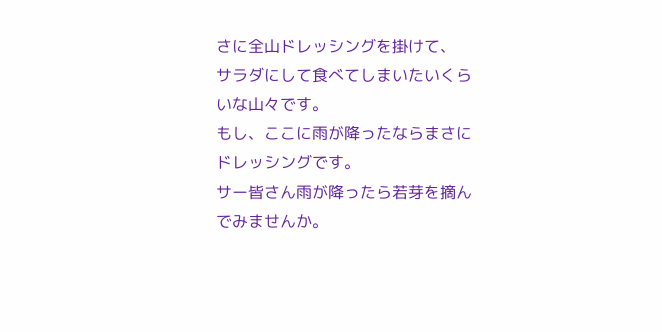さに全山ドレッシングを掛けて、
サラダにして食べてしまいたいくらいな山々です。
もし、ここに雨が降ったならまさにドレッシングです。
サー皆さん雨が降ったら若芽を摘んでみませんか。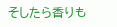そしたら香りも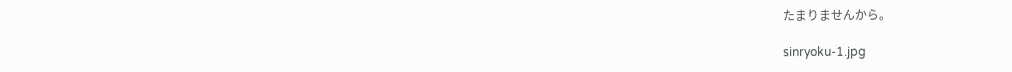たまりませんから。

sinryoku-1.jpg